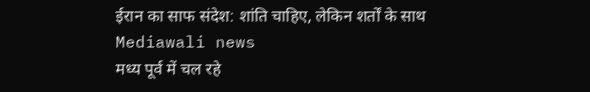ईरान का साफ संदेश: शांति चाहिए, लेकिन शर्तों के साथ
Mediawali news
मध्य पूर्व में चल रहे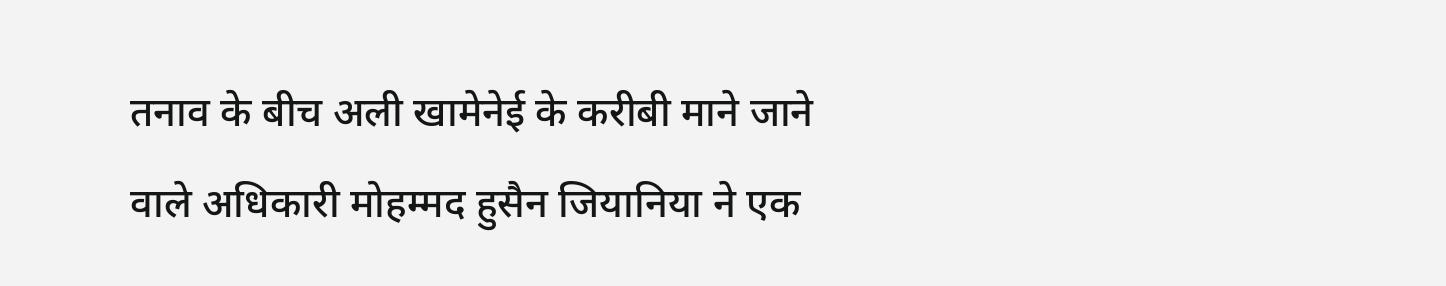तनाव के बीच अली खामेनेई के करीबी माने जाने वाले अधिकारी मोहम्मद हुसैन जियानिया ने एक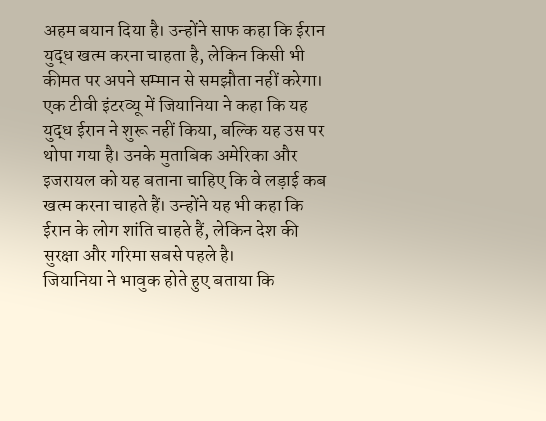अहम बयान दिया है। उन्होंने साफ कहा कि ईरान युद्ध खत्म करना चाहता है, लेकिन किसी भी कीमत पर अपने सम्मान से समझौता नहीं करेगा।
एक टीवी इंटरव्यू में जियानिया ने कहा कि यह युद्ध ईरान ने शुरू नहीं किया, बल्कि यह उस पर थोपा गया है। उनके मुताबिक अमेरिका और इजरायल को यह बताना चाहिए कि वे लड़ाई कब खत्म करना चाहते हैं। उन्होंने यह भी कहा कि ईरान के लोग शांति चाहते हैं, लेकिन देश की सुरक्षा और गरिमा सबसे पहले है।
जियानिया ने भावुक होते हुए बताया कि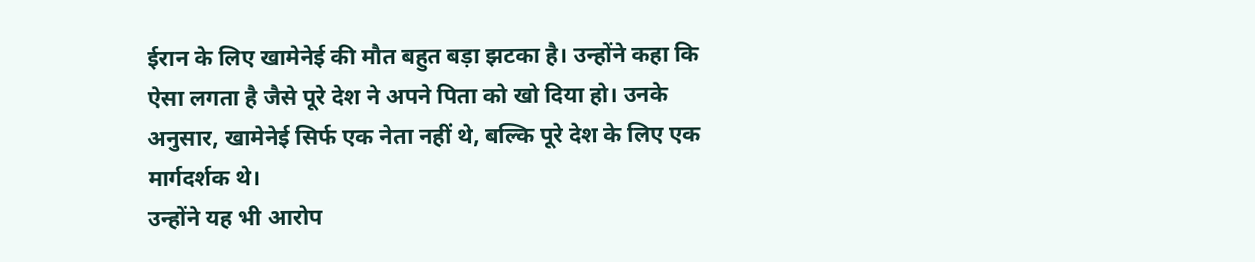ईरान के लिए खामेनेई की मौत बहुत बड़ा झटका है। उन्होंने कहा कि ऐसा लगता है जैसे पूरे देश ने अपने पिता को खो दिया हो। उनके अनुसार, खामेनेई सिर्फ एक नेता नहीं थे, बल्कि पूरे देश के लिए एक मार्गदर्शक थे।
उन्होंने यह भी आरोप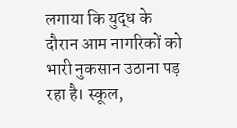लगाया कि युद्ध के दौरान आम नागरिकों को भारी नुकसान उठाना पड़ रहा है। स्कूल,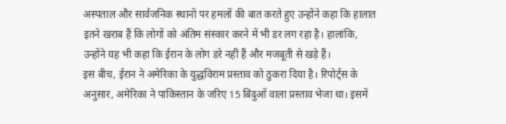अस्पताल और सार्वजनिक स्थानों पर हमलों की बात करते हुए उन्होंने कहा कि हालात इतने खराब हैं कि लोगों को अंतिम संस्कार करने में भी डर लग रहा है। हालांकि, उन्होंने यह भी कहा कि ईरान के लोग डरे नहीं हैं और मजबूती से खड़े हैं।
इस बीच, ईरान ने अमेरिका के युद्धविराम प्रस्ताव को ठुकरा दिया है। रिपोर्ट्स के अनुसार, अमेरिका ने पाकिस्तान के जरिए 15 बिंदुओं वाला प्रस्ताव भेजा था। इसमें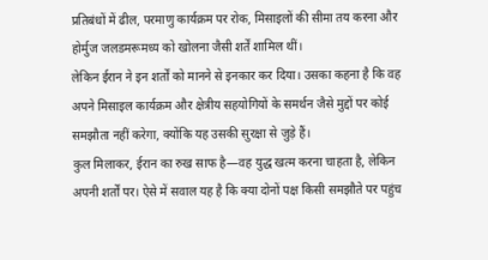प्रतिबंधों में ढील, परमाणु कार्यक्रम पर रोक, मिसाइलों की सीमा तय करना और होर्मुज जलडमरूमध्य को खोलना जैसी शर्तें शामिल थीं।
लेकिन ईरान ने इन शर्तों को मानने से इनकार कर दिया। उसका कहना है कि वह अपने मिसाइल कार्यक्रम और क्षेत्रीय सहयोगियों के समर्थन जैसे मुद्दों पर कोई समझौता नहीं करेगा, क्योंकि यह उसकी सुरक्षा से जुड़े हैं।
कुल मिलाकर, ईरान का रुख साफ है—वह युद्ध खत्म करना चाहता है, लेकिन अपनी शर्तों पर। ऐसे में सवाल यह है कि क्या दोनों पक्ष किसी समझौते पर पहुंच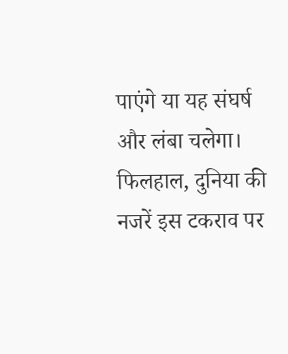पाएंगे या यह संघर्ष और लंबा चलेगा। फिलहाल, दुनिया की नजरें इस टकराव पर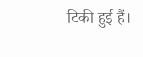टिकी हुई हैं।